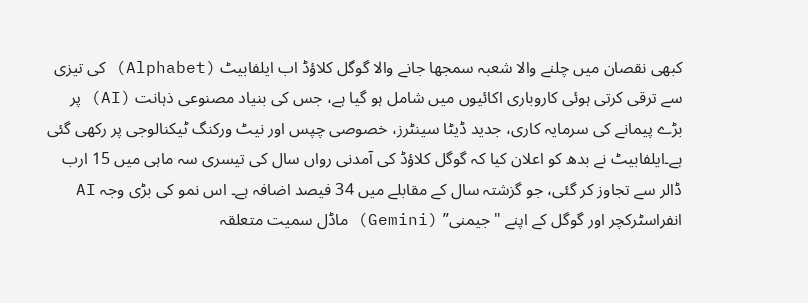کبھی نقصان میں چلنے والا شعبہ سمجھا جانے والا گوگل کلاؤڈ اب ایلفابیٹ (Alphabet) کی تیزی سے ترقی کرتی ہوئی کاروباری اکائیوں میں شامل ہو گیا ہے، جس کی بنیاد مصنوعی ذہانت (AI) پر بڑے پیمانے کی سرمایہ کاری، جدید ڈیٹا سینٹرز، خصوصی چپس اور نیٹ ورکنگ ٹیکنالوجی پر رکھی گئی ہے۔ایلفابیٹ نے بدھ کو اعلان کیا کہ گوگل کلاؤڈ کی آمدنی رواں سال کی تیسری سہ ماہی میں 15 ارب ڈالر سے تجاوز کر گئی، جو گزشتہ سال کے مقابلے میں 34 فیصد اضافہ ہے۔ اس نمو کی بڑی وجہ AI انفراسٹرکچر اور گوگل کے اپنے "جیمنی” (Gemini) ماڈل سمیت متعلقہ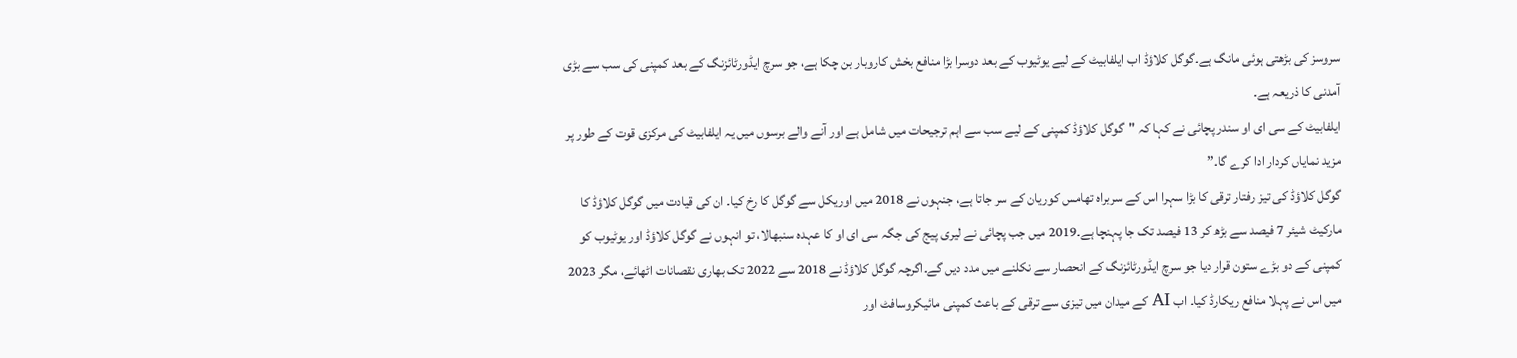سروسز کی بڑھتی ہوئی مانگ ہے۔گوگل کلاؤڈ اب ایلفابیٹ کے لیے یوٹیوب کے بعد دوسرا بڑا منافع بخش کاروبار بن چکا ہے، جو سرچ ایڈورٹائزنگ کے بعد کمپنی کی سب سے بڑی آمدنی کا ذریعہ ہے۔
ایلفابیٹ کے سی ای او سندر پچائی نے کہا کہ "گوگل کلاؤڈ کمپنی کے لیے سب سے اہم ترجیحات میں شامل ہے اور آنے والے برسوں میں یہ ایلفابیٹ کی مرکزی قوت کے طور پر مزید نمایاں کردار ادا کرے گا۔”
گوگل کلاؤڈ کی تیز رفتار ترقی کا بڑا سہرا اس کے سربراہ تھامس کوریان کے سر جاتا ہے، جنہوں نے 2018 میں اوریکل سے گوگل کا رخ کیا۔ ان کی قیادت میں گوگل کلاؤڈ کا مارکیٹ شیئر 7 فیصد سے بڑھ کر 13 فیصد تک جا پہنچا ہے۔2019 میں جب پچائی نے لیری پیج کی جگہ سی ای او کا عہدہ سنبھالا، تو انہوں نے گوگل کلاؤڈ اور یوٹیوب کو کمپنی کے دو بڑے ستون قرار دیا جو سرچ ایڈورٹائزنگ کے انحصار سے نکلنے میں مدد دیں گے۔اگرچہ گوگل کلاؤڈ نے 2018 سے 2022 تک بھاری نقصانات اٹھائے، مگر 2023 میں اس نے پہلا منافع ریکارڈ کیا۔ اب AI کے میدان میں تیزی سے ترقی کے باعث کمپنی مائیکروسافٹ اور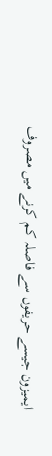ایمیزون جیسے حریفوں سے فاصلہ کم کرنے میں مصروف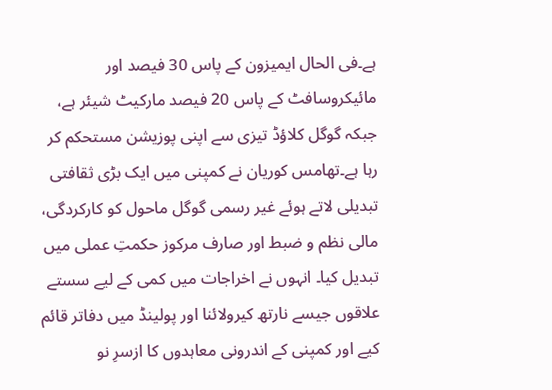ہے۔فی الحال ایمیزون کے پاس 30 فیصد اور مائیکروسافٹ کے پاس 20 فیصد مارکیٹ شیئر ہے، جبکہ گوگل کلاؤڈ تیزی سے اپنی پوزیشن مستحکم کر رہا ہے۔تھامس کوریان نے کمپنی میں ایک بڑی ثقافتی تبدیلی لاتے ہوئے غیر رسمی گوگل ماحول کو کارکردگی، مالی نظم و ضبط اور صارف مرکوز حکمتِ عملی میں تبدیل کیا۔ انہوں نے اخراجات میں کمی کے لیے سستے علاقوں جیسے نارتھ کیرولائنا اور پولینڈ میں دفاتر قائم کیے اور کمپنی کے اندرونی معاہدوں کا ازسرِ نو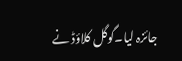جائزہ لیا۔گوگل کلاؤڈ نے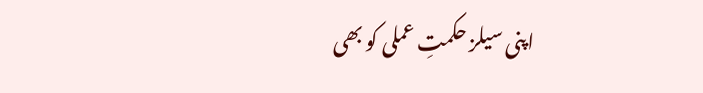اپنی سیلز حکمتِ عملی کو بھی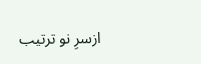ازسرِ نو ترتیب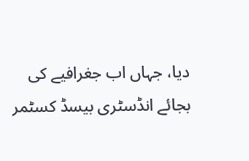دیا، جہاں اب جغرافیے کی بجائے انڈسٹری بیسڈ کسٹمر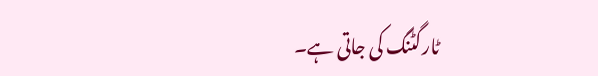ٹارگٹنگ کی جاتی ہے۔